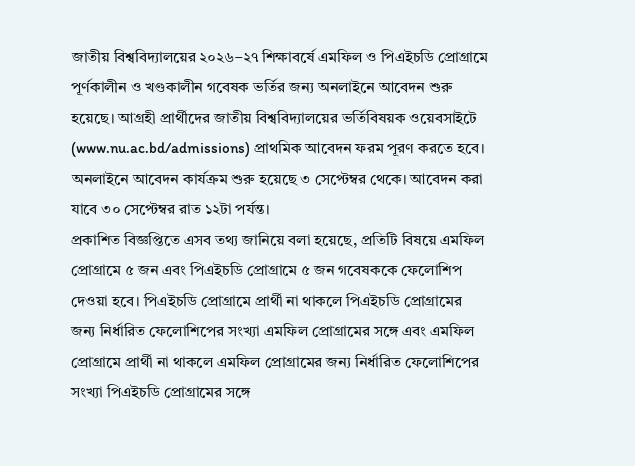জাতীয় বিশ্ববিদ্যালয়ের ২০২৬–২৭ শিক্ষাবর্ষে এমফিল ও পিএইচডি প্রোগ্রামে পূর্ণকালীন ও খণ্ডকালীন গবেষক ভর্তির জন্য অনলাইনে আবেদন শুরু হয়েছে। আগ্রহী প্রার্থীদের জাতীয় বিশ্ববিদ্যালয়ের ভর্তিবিষয়ক ওয়েবসাইটে (www.nu.ac.bd/admissions) প্রাথমিক আবেদন ফরম পূরণ করতে হবে।
অনলাইনে আবেদন কার্যক্রম শুরু হয়েছে ৩ সেপ্টেম্বর থেকে। আবেদন করা যাবে ৩০ সেপ্টেম্বর রাত ১২টা পর্যন্ত।
প্রকাশিত বিজ্ঞপ্তিতে এসব তথ্য জানিয়ে বলা হয়েছে, প্রতিটি বিষয়ে এমফিল প্রোগ্রামে ৫ জন এবং পিএইচডি প্রোগ্রামে ৫ জন গবেষককে ফেলোশিপ দেওয়া হবে। পিএইচডি প্রোগ্রামে প্রার্থী না থাকলে পিএইচডি প্রোগ্রামের জন্য নির্ধারিত ফেলোশিপের সংখ্যা এমফিল প্রোগ্রামের সঙ্গে এবং এমফিল প্রোগ্রামে প্রার্থী না থাকলে এমফিল প্রোগ্রামের জন্য নির্ধারিত ফেলোশিপের সংখ্যা পিএইচডি প্রোগ্রামের সঙ্গে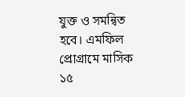যুক্ত ও সমন্বিত হবে। এমফিল প্রোগ্রামে মাসিক ১৫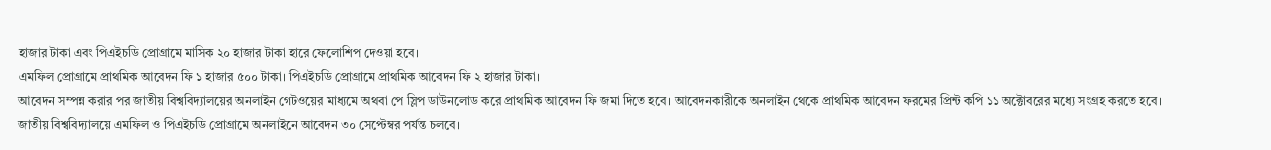হাজার টাকা এবং পিএইচডি প্রোগ্রামে মাসিক ২০ হাজার টাকা হারে ফেলোশিপ দেওয়া হবে।
এমফিল প্রোগ্রামে প্রাথমিক আবেদন ফি ১ হাজার ৫০০ টাকা। পিএইচডি প্রোগ্রামে প্রাথমিক আবেদন ফি ২ হাজার টাকা।
আবেদন সম্পন্ন করার পর জাতীয় বিশ্ববিদ্যালয়ের অনলাইন গেটওয়ের মাধ্যমে অথবা পে স্লিপ ডাউনলোড করে প্রাথমিক আবেদন ফি জমা দিতে হবে। আবেদনকারীকে অনলাইন থেকে প্রাথমিক আবেদন ফরমের প্রিন্ট কপি ১১ অক্টোবরের মধ্যে সংগ্রহ করতে হবে।
জাতীয় বিশ্ববিদ্যালয়ে এমফিল ও পিএইচডি প্রোগ্রামে অনলাইনে আবেদন ৩০ সেপ্টেম্বর পর্যন্ত চলবে।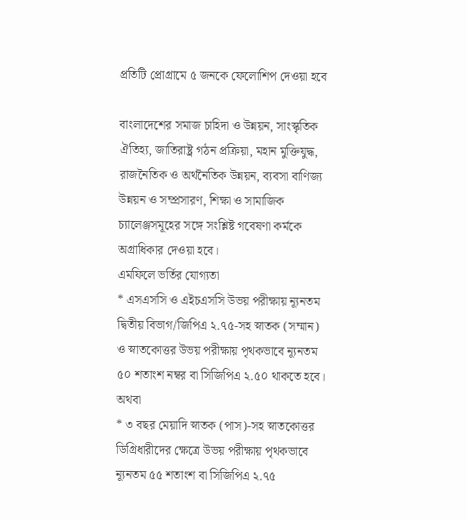প্রতিটি প্রোগ্রামে ৫ জনকে ফেলোশিপ দেওয়া হবে

বাংলাদেশের সমাজ চাহিদা ও উন্নয়ন, সাংস্কৃতিক ঐতিহ্য, জাতিরাষ্ট্র গঠন প্রক্রিয়া, মহান মুক্তিযুদ্ধ, রাজনৈতিক ও অর্থনৈতিক উন্নয়ন, ব্যবসা বাণিজ্য উন্নয়ন ও সম্প্রসারণ, শিক্ষা ও সামাজিক চ্যালেঞ্জসমূহের সঙ্গে সংশ্লিষ্ট গবেষণা কর্মকে অগ্রাধিকার দেওয়া হবে।
এমফিলে ভর্তির যোগ্যতা
* এসএসসি ও এইচএসসি উভয় পরীক্ষায় ন্যূনতম দ্বিতীয় বিভাগ/জিপিএ ২.৭৫-সহ স্নাতক (সম্মান) ও স্নাতকোত্তর উভয় পরীক্ষায় পৃথকভাবে ন্যূনতম ৫০ শতাংশ নম্বর বা সিজিপিএ ২.৫০ থাকতে হবে।
অথবা
* ৩ বছর মেয়াদি স্নাতক (পাস)-সহ স্নাতকোত্তর ডিগ্রিধারীদের ক্ষেত্রে উভয় পরীক্ষায় পৃথকভাবে ন্যূনতম ৫৫ শতাংশ বা সিজিপিএ ২.৭৫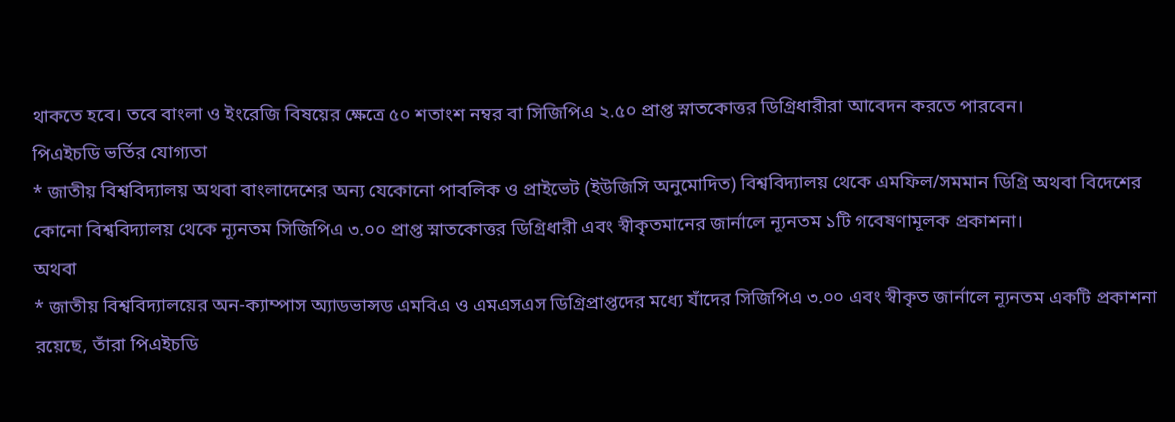থাকতে হবে। তবে বাংলা ও ইংরেজি বিষয়ের ক্ষেত্রে ৫০ শতাংশ নম্বর বা সিজিপিএ ২.৫০ প্রাপ্ত স্নাতকোত্তর ডিগ্রিধারীরা আবেদন করতে পারবেন।
পিএইচডি ভর্তির যোগ্যতা
* জাতীয় বিশ্ববিদ্যালয় অথবা বাংলাদেশের অন্য যেকোনো পাবলিক ও প্রাইভেট (ইউজিসি অনুমোদিত) বিশ্ববিদ্যালয় থেকে এমফিল/সমমান ডিগ্রি অথবা বিদেশের কোনো বিশ্ববিদ্যালয় থেকে ন্যূনতম সিজিপিএ ৩.০০ প্রাপ্ত স্নাতকোত্তর ডিগ্রিধারী এবং স্বীকৃতমানের জার্নালে ন্যূনতম ১টি গবেষণামূলক প্রকাশনা।
অথবা
* জাতীয় বিশ্ববিদ্যালয়ের অন-ক্যাম্পাস অ্যাডভান্সড এমবিএ ও এমএসএস ডিগ্রিপ্রাপ্তদের মধ্যে যাঁদের সিজিপিএ ৩.০০ এবং স্বীকৃত জার্নালে ন্যূনতম একটি প্রকাশনা রয়েছে, তাঁরা পিএইচডি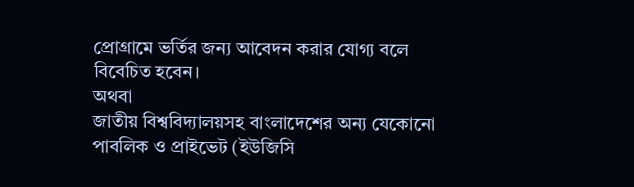প্রোগ্রামে ভর্তির জন্য আবেদন করার যোগ্য বলে বিবেচিত হবেন।
অথবা
জাতীয় বিশ্ববিদ্যালয়সহ বাংলাদেশের অন্য যেকোনো পাবলিক ও প্রাইভেট (ইউজিসি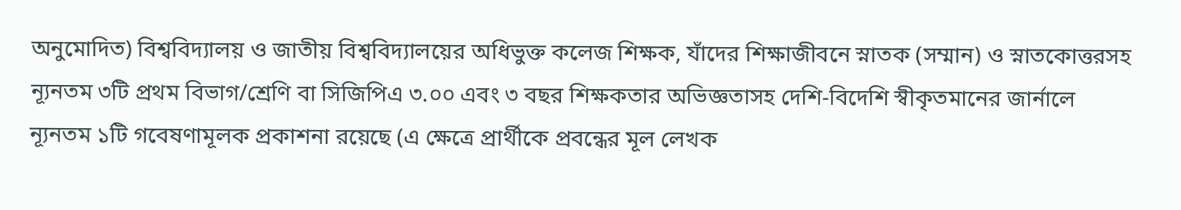অনুমোদিত) বিশ্ববিদ্যালয় ও জাতীয় বিশ্ববিদ্যালয়ের অধিভুক্ত কলেজ শিক্ষক, যাঁদের শিক্ষাজীবনে স্নাতক (সম্মান) ও স্নাতকোত্তরসহ ন্যূনতম ৩টি প্রথম বিভাগ/শ্রেণি বা সিজিপিএ ৩.০০ এবং ৩ বছর শিক্ষকতার অভিজ্ঞতাসহ দেশি-বিদেশি স্বীকৃতমানের জার্নালে ন্যূনতম ১টি গবেষণামূলক প্রকাশনা রয়েছে (এ ক্ষেত্রে প্রার্থীকে প্রবন্ধের মূল লেখক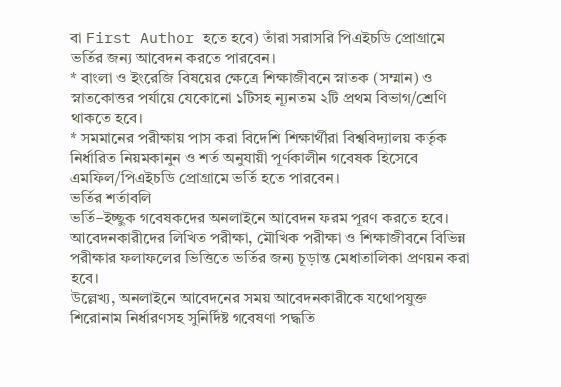বা First Author হতে হবে) তাঁরা সরাসরি পিএইচডি প্রোগ্রামে ভর্তির জন্য আবেদন করতে পারবেন।
* বাংলা ও ইংরেজি বিষয়ের ক্ষেত্রে শিক্ষাজীবনে স্নাতক (সম্মান) ও স্নাতকোত্তর পর্যায়ে যেকোনো ১টিসহ ন্যূনতম ২টি প্রথম বিভাগ/শ্রেণি থাকতে হবে।
* সমমানের পরীক্ষায় পাস করা বিদেশি শিক্ষার্থীরা বিশ্ববিদ্যালয় কর্তৃক নির্ধারিত নিয়মকানুন ও শর্ত অনুযায়ী পূর্ণকালীন গবেষক হিসেবে এমফিল/পিএইচডি প্রোগ্রামে ভর্তি হতে পারবেন।
ভর্তির শর্তাবলি
ভর্তি–ইচ্ছুক গবেষকদের অনলাইনে আবেদন ফরম পূরণ করতে হবে। আবেদনকারীদের লিখিত পরীক্ষা, মৌখিক পরীক্ষা ও শিক্ষাজীবনে বিভিন্ন পরীক্ষার ফলাফলের ভিত্তিতে ভর্তির জন্য চূড়ান্ত মেধাতালিকা প্রণয়ন করা হবে।
উল্লেখ্য, অনলাইনে আবেদনের সময় আবেদনকারীকে যথোপযুক্ত শিরোনাম নির্ধারণসহ সুনির্দিষ্ট গবেষণা পদ্ধতি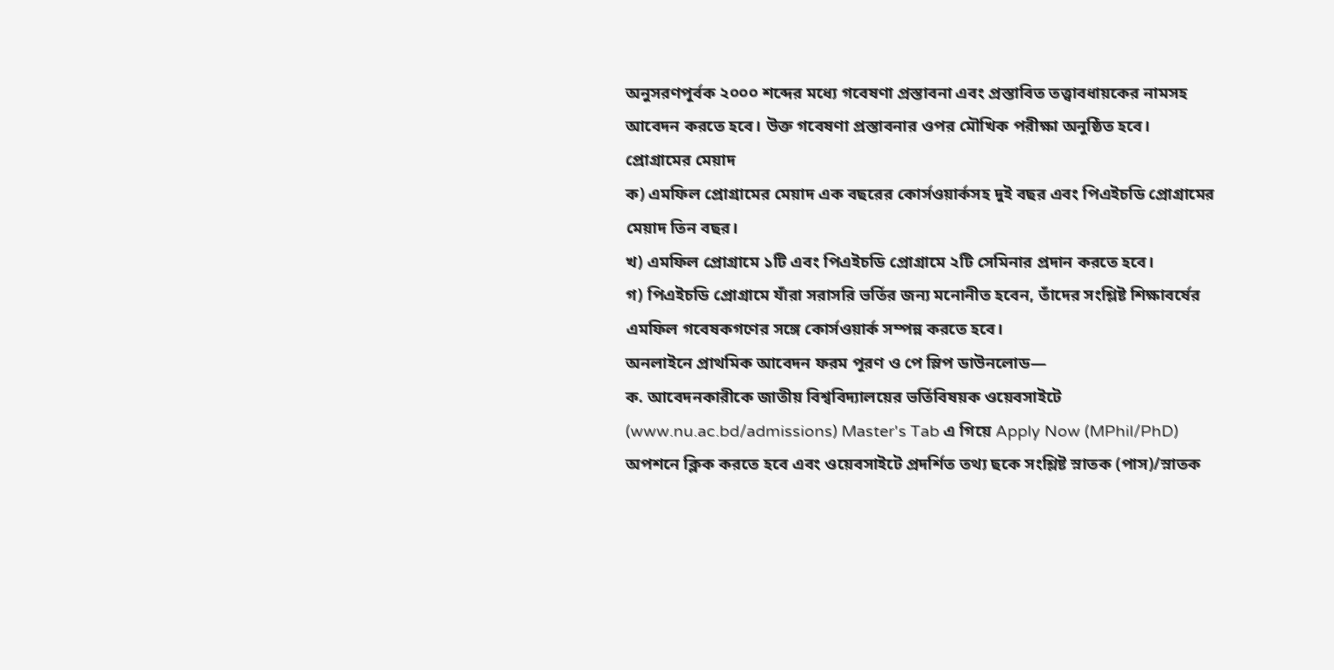অনুসরণপূর্বক ২০০০ শব্দের মধ্যে গবেষণা প্রস্তাবনা এবং প্রস্তাবিত তত্ত্বাবধায়কের নামসহ আবেদন করতে হবে। উক্ত গবেষণা প্রস্তাবনার ওপর মৌখিক পরীক্ষা অনুষ্ঠিত হবে।
প্রোগ্রামের মেয়াদ
ক) এমফিল প্রোগ্রামের মেয়াদ এক বছরের কোর্সওয়ার্কসহ দুই বছর এবং পিএইচডি প্রোগ্রামের মেয়াদ তিন বছর।
খ) এমফিল প্রোগ্রামে ১টি এবং পিএইচডি প্রোগ্রামে ২টি সেমিনার প্রদান করতে হবে।
গ) পিএইচডি প্রোগ্রামে যাঁরা সরাসরি ভর্তির জন্য মনোনীত হবেন, তাঁদের সংশ্লিষ্ট শিক্ষাবর্ষের এমফিল গবেষকগণের সঙ্গে কোর্সওয়ার্ক সম্পন্ন করতে হবে।
অনলাইনে প্রাথমিক আবেদন ফরম পূরণ ও পে স্লিপ ডাউনলোড—
ক. আবেদনকারীকে জাতীয় বিশ্ববিদ্যালয়ের ভর্তিবিষয়ক ওয়েবসাইটে (www.nu.ac.bd/admissions) Master's Tab এ গিয়ে Apply Now (MPhil/PhD) অপশনে ক্লিক করতে হবে এবং ওয়েবসাইটে প্রদর্শিত তথ্য ছকে সংশ্লিষ্ট স্নাতক (পাস)/স্নাতক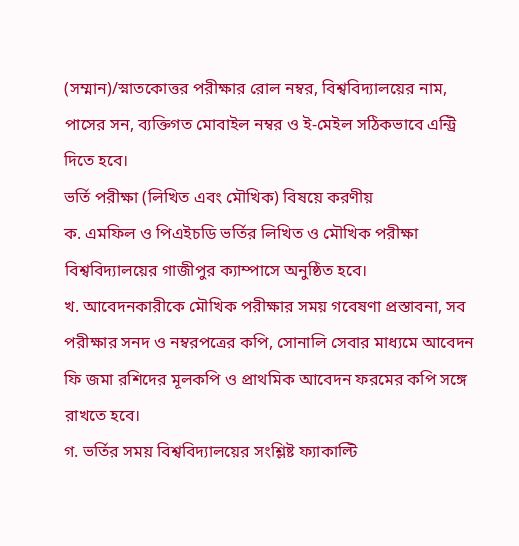(সম্মান)/স্নাতকোত্তর পরীক্ষার রোল নম্বর, বিশ্ববিদ্যালয়ের নাম, পাসের সন, ব্যক্তিগত মোবাইল নম্বর ও ই-মেইল সঠিকভাবে এন্ট্রি দিতে হবে।
ভর্তি পরীক্ষা (লিখিত এবং মৌখিক) বিষয়ে করণীয়
ক. এমফিল ও পিএইচডি ভর্তির লিখিত ও মৌখিক পরীক্ষা বিশ্ববিদ্যালয়ের গাজীপুর ক্যাম্পাসে অনুষ্ঠিত হবে।
খ. আবেদনকারীকে মৌখিক পরীক্ষার সময় গবেষণা প্রস্তাবনা, সব পরীক্ষার সনদ ও নম্বরপত্রের কপি, সোনালি সেবার মাধ্যমে আবেদন ফি জমা রশিদের মূলকপি ও প্রাথমিক আবেদন ফরমের কপি সঙ্গে রাখতে হবে।
গ. ভর্তির সময় বিশ্ববিদ্যালয়ের সংশ্লিষ্ট ফ্যাকাল্টি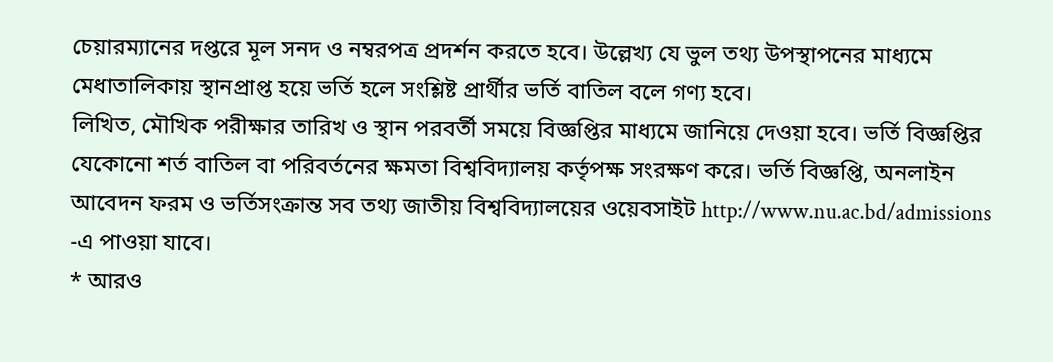চেয়ারম্যানের দপ্তরে মূল সনদ ও নম্বরপত্র প্রদর্শন করতে হবে। উল্লেখ্য যে ভুল তথ্য উপস্থাপনের মাধ্যমে মেধাতালিকায় স্থানপ্রাপ্ত হয়ে ভর্তি হলে সংশ্লিষ্ট প্রার্থীর ভর্তি বাতিল বলে গণ্য হবে।
লিখিত, মৌখিক পরীক্ষার তারিখ ও স্থান পরবর্তী সময়ে বিজ্ঞপ্তির মাধ্যমে জানিয়ে দেওয়া হবে। ভর্তি বিজ্ঞপ্তির যেকোনো শর্ত বাতিল বা পরিবর্তনের ক্ষমতা বিশ্ববিদ্যালয় কর্তৃপক্ষ সংরক্ষণ করে। ভর্তি বিজ্ঞপ্তি, অনলাইন আবেদন ফরম ও ভর্তিসংক্রান্ত সব তথ্য জাতীয় বিশ্ববিদ্যালয়ের ওয়েবসাইট http://www.nu.ac.bd/admissions -এ পাওয়া যাবে।
* আরও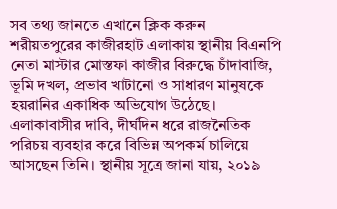সব তথ্য জানতে এখানে ক্লিক করুন
শরীয়তপুরের কাজীরহাট এলাকায় স্থানীয় বিএনপি নেতা মাস্টার মোস্তফা কাজীর বিরুদ্ধে চাঁদাবাজি, ভূমি দখল, প্রভাব খাটানো ও সাধারণ মানুষকে হয়রানির একাধিক অভিযোগ উঠেছে। এলাকাবাসীর দাবি, দীর্ঘদিন ধরে রাজনৈতিক পরিচয় ব্যবহার করে বিভিন্ন অপকর্ম চালিয়ে আসছেন তিনি। স্থানীয় সূত্রে জানা যায়, ২০১৯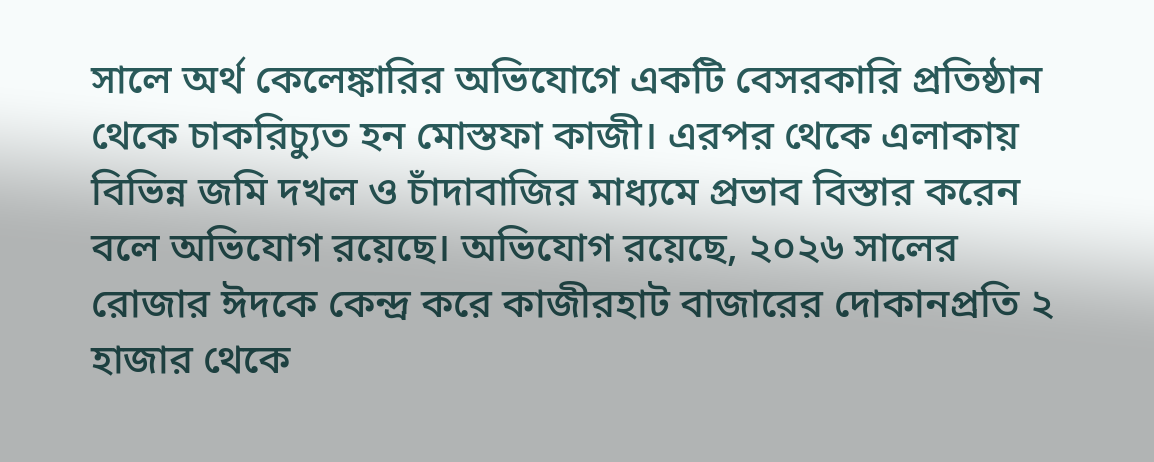সালে অর্থ কেলেঙ্কারির অভিযোগে একটি বেসরকারি প্রতিষ্ঠান থেকে চাকরিচ্যুত হন মোস্তফা কাজী। এরপর থেকে এলাকায় বিভিন্ন জমি দখল ও চাঁদাবাজির মাধ্যমে প্রভাব বিস্তার করেন বলে অভিযোগ রয়েছে। অভিযোগ রয়েছে, ২০২৬ সালের রোজার ঈদকে কেন্দ্র করে কাজীরহাট বাজারের দোকানপ্রতি ২ হাজার থেকে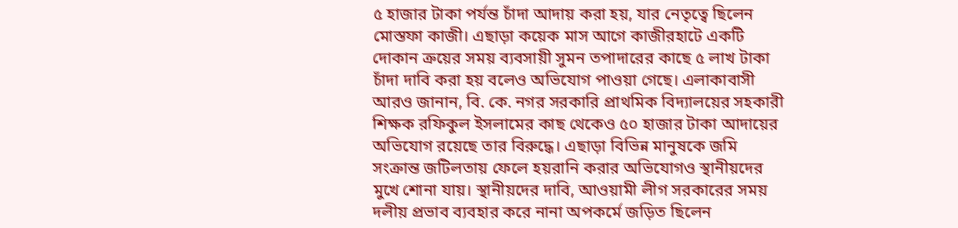৫ হাজার টাকা পর্যন্ত চাঁদা আদায় করা হয়, যার নেতৃত্বে ছিলেন মোস্তফা কাজী। এছাড়া কয়েক মাস আগে কাজীরহাটে একটি দোকান ক্রয়ের সময় ব্যবসায়ী সুমন তপাদারের কাছে ৫ লাখ টাকা চাঁদা দাবি করা হয় বলেও অভিযোগ পাওয়া গেছে। এলাকাবাসী আরও জানান, বি. কে. নগর সরকারি প্রাথমিক বিদ্যালয়ের সহকারী শিক্ষক রফিকুল ইসলামের কাছ থেকেও ৫০ হাজার টাকা আদায়ের অভিযোগ রয়েছে তার বিরুদ্ধে। এছাড়া বিভিন্ন মানুষকে জমি সংক্রান্ত জটিলতায় ফেলে হয়রানি করার অভিযোগও স্থানীয়দের মুখে শোনা যায়। স্থানীয়দের দাবি, আওয়ামী লীগ সরকারের সময় দলীয় প্রভাব ব্যবহার করে নানা অপকর্মে জড়িত ছিলেন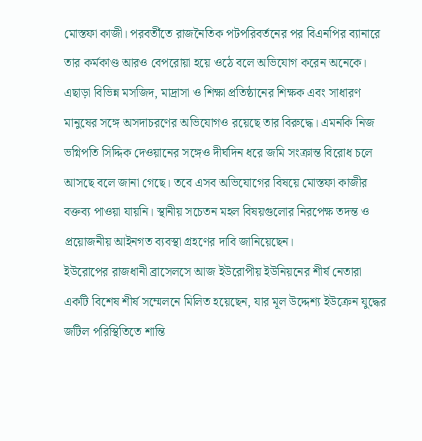মোস্তফা কাজী। পরবর্তীতে রাজনৈতিক পটপরিবর্তনের পর বিএনপির ব্যানারে তার কর্মকাণ্ড আরও বেপরোয়া হয়ে ওঠে বলে অভিযোগ করেন অনেকে। এছাড়া বিভিন্ন মসজিদ, মাদ্রাসা ও শিক্ষা প্রতিষ্ঠানের শিক্ষক এবং সাধারণ মানুষের সঙ্গে অসদাচরণের অভিযোগও রয়েছে তার বিরুদ্ধে। এমনকি নিজ ভগ্নিপতি সিদ্দিক দেওয়ানের সঙ্গেও দীর্ঘদিন ধরে জমি সংক্রান্ত বিরোধ চলে আসছে বলে জানা গেছে। তবে এসব অভিযোগের বিষয়ে মোস্তফা কাজীর বক্তব্য পাওয়া যায়নি। স্থানীয় সচেতন মহল বিষয়গুলোর নিরপেক্ষ তদন্ত ও প্রয়োজনীয় আইনগত ব্যবস্থা গ্রহণের দাবি জানিয়েছেন।
ইউরোপের রাজধানী ব্রাসেলসে আজ ইউরোপীয় ইউনিয়নের শীর্ষ নেতারা একটি বিশেষ শীর্ষ সম্মেলনে মিলিত হয়েছেন, যার মূল উদ্দেশ্য ইউক্রেন যুদ্ধের জটিল পরিস্থিতিতে শান্তি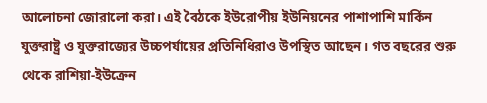আলোচনা জোরালো করা। এই বৈঠকে ইউরোপীয় ইউনিয়নের পাশাপাশি মার্কিন যুক্তরাষ্ট্র ও যুক্তরাজ্যের উচ্চপর্যায়ের প্রতিনিধিরাও উপস্থিত আছেন। গত বছরের শুরু থেকে রাশিয়া-ইউক্রেন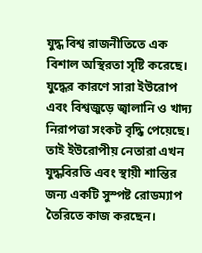যুদ্ধ বিশ্ব রাজনীতিতে এক বিশাল অস্থিরতা সৃষ্টি করেছে। যুদ্ধের কারণে সারা ইউরোপ এবং বিশ্বজুড়ে জ্বালানি ও খাদ্য নিরাপত্তা সংকট বৃদ্ধি পেয়েছে। তাই ইউরোপীয় নেতারা এখন যুদ্ধবিরতি এবং স্থায়ী শান্তির জন্য একটি সুস্পষ্ট রোডম্যাপ তৈরিতে কাজ করছেন।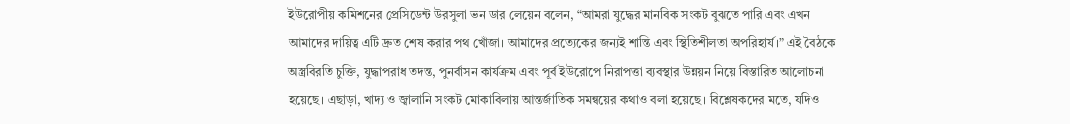ইউরোপীয় কমিশনের প্রেসিডেন্ট উরসুলা ভন ডার লেয়েন বলেন, “আমরা যুদ্ধের মানবিক সংকট বুঝতে পারি এবং এখন আমাদের দায়িত্ব এটি দ্রুত শেষ করার পথ খোঁজা। আমাদের প্রত্যেকের জন্যই শান্তি এবং স্থিতিশীলতা অপরিহার্য।” এই বৈঠকে অস্ত্রবিরতি চুক্তি, যুদ্ধাপরাধ তদন্ত, পুনর্বাসন কার্যক্রম এবং পূর্ব ইউরোপে নিরাপত্তা ব্যবস্থার উন্নয়ন নিয়ে বিস্তারিত আলোচনা হয়েছে। এছাড়া, খাদ্য ও জ্বালানি সংকট মোকাবিলায় আন্তর্জাতিক সমন্বয়ের কথাও বলা হয়েছে। বিশ্লেষকদের মতে, যদিও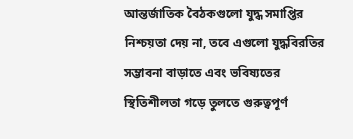আন্তর্জাতিক বৈঠকগুলো যুদ্ধ সমাপ্তির নিশ্চয়তা দেয় না, তবে এগুলো যুদ্ধবিরতির সম্ভাবনা বাড়াতে এবং ভবিষ্যতের স্থিতিশীলতা গড়ে তুলতে গুরুত্বপূর্ণ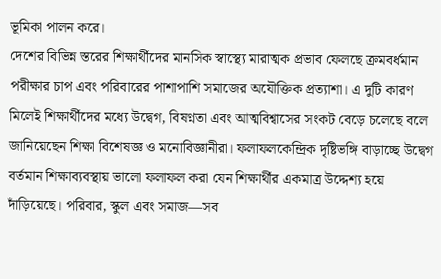ভূমিকা পালন করে।
দেশের বিভিন্ন স্তরের শিক্ষার্থীদের মানসিক স্বাস্থ্যে মারাত্মক প্রভাব ফেলছে ক্রমবর্ধমান পরীক্ষার চাপ এবং পরিবারের পাশাপাশি সমাজের অযৌক্তিক প্রত্যাশা। এ দুটি কারণ মিলেই শিক্ষার্থীদের মধ্যে উদ্বেগ, বিষণ্নতা এবং আত্মবিশ্বাসের সংকট বেড়ে চলেছে বলে জানিয়েছেন শিক্ষা বিশেষজ্ঞ ও মনোবিজ্ঞানীরা। ফলাফলকেন্দ্রিক দৃষ্টিভঙ্গি বাড়াচ্ছে উদ্বেগ বর্তমান শিক্ষাব্যবস্থায় ভালো ফলাফল করা যেন শিক্ষার্থীর একমাত্র উদ্দেশ্য হয়ে দাঁড়িয়েছে। পরিবার, স্কুল এবং সমাজ—সব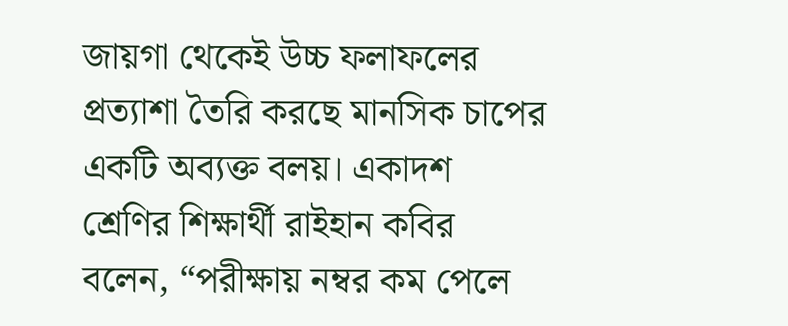জায়গা থেকেই উচ্চ ফলাফলের প্রত্যাশা তৈরি করছে মানসিক চাপের একটি অব্যক্ত বলয়। একাদশ শ্রেণির শিক্ষার্থী রাইহান কবির বলেন, “পরীক্ষায় নম্বর কম পেলে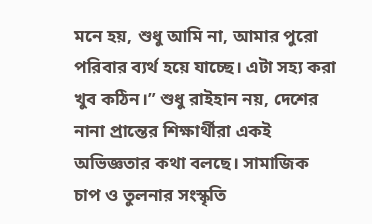মনে হয়, শুধু আমি না, আমার পুরো পরিবার ব্যর্থ হয়ে যাচ্ছে। এটা সহ্য করা খুব কঠিন।” শুধু রাইহান নয়, দেশের নানা প্রান্তের শিক্ষার্থীরা একই অভিজ্ঞতার কথা বলছে। সামাজিক চাপ ও তুলনার সংস্কৃতি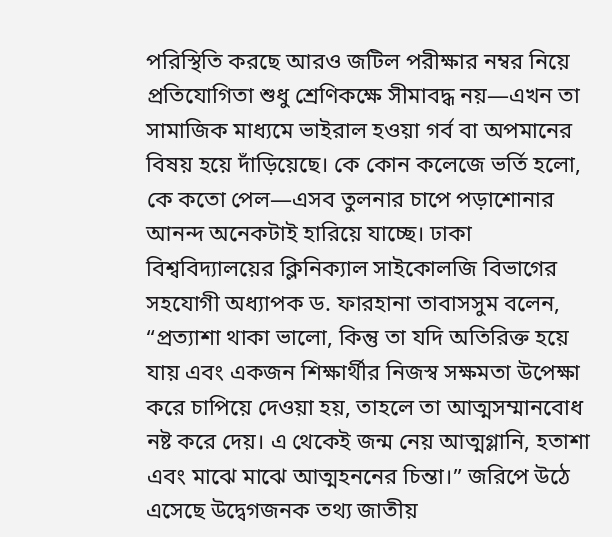পরিস্থিতি করছে আরও জটিল পরীক্ষার নম্বর নিয়ে প্রতিযোগিতা শুধু শ্রেণিকক্ষে সীমাবদ্ধ নয়—এখন তা সামাজিক মাধ্যমে ভাইরাল হওয়া গর্ব বা অপমানের বিষয় হয়ে দাঁড়িয়েছে। কে কোন কলেজে ভর্তি হলো, কে কতো পেল—এসব তুলনার চাপে পড়াশোনার আনন্দ অনেকটাই হারিয়ে যাচ্ছে। ঢাকা বিশ্ববিদ্যালয়ের ক্লিনিক্যাল সাইকোলজি বিভাগের সহযোগী অধ্যাপক ড. ফারহানা তাবাসসুম বলেন, “প্রত্যাশা থাকা ভালো, কিন্তু তা যদি অতিরিক্ত হয়ে যায় এবং একজন শিক্ষার্থীর নিজস্ব সক্ষমতা উপেক্ষা করে চাপিয়ে দেওয়া হয়, তাহলে তা আত্মসম্মানবোধ নষ্ট করে দেয়। এ থেকেই জন্ম নেয় আত্মগ্লানি, হতাশা এবং মাঝে মাঝে আত্মহননের চিন্তা।” জরিপে উঠে এসেছে উদ্বেগজনক তথ্য জাতীয়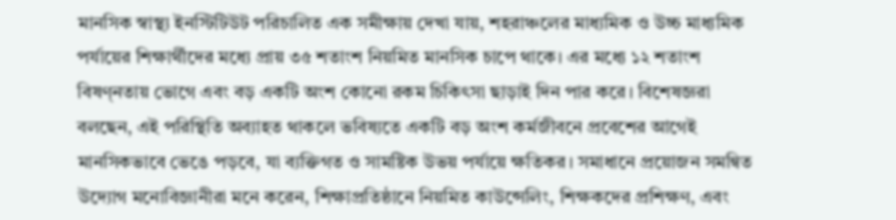মানসিক স্বাস্থ্য ইনস্টিটিউট পরিচালিত এক সমীক্ষায় দেখা যায়, শহরাঞ্চলের মাধ্যমিক ও উচ্চ মাধ্যমিক পর্যায়ের শিক্ষার্থীদের মধ্যে প্রায় ৩৫ শতাংশ নিয়মিত মানসিক চাপে থাকে। এর মধ্যে ১২ শতাংশ বিষণ্নতায় ভোগে এবং বড় একটি অংশ কোনো রকম চিকিৎসা ছাড়াই দিন পার করে। বিশেষজ্ঞরা বলছেন, এই পরিস্থিতি অব্যাহত থাকলে ভবিষ্যতে একটি বড় অংশ কর্মজীবনে প্রবেশের আগেই মানসিকভাবে ভেঙে পড়বে, যা ব্যক্তিগত ও সামষ্টিক উভয় পর্যায়ে ক্ষতিকর। সমাধানে প্রয়োজন সমন্বিত উদ্যোগ মনোবিজ্ঞানীরা মনে করেন, শিক্ষাপ্রতিষ্ঠানে নিয়মিত কাউন্সেলিং, শিক্ষকদের প্রশিক্ষণ, এবং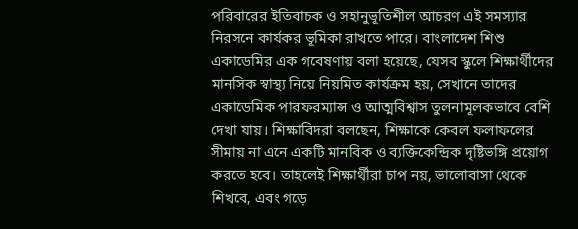পরিবারের ইতিবাচক ও সহানুভূতিশীল আচরণ এই সমস্যার নিরসনে কার্যকর ভূমিকা রাখতে পারে। বাংলাদেশ শিশু একাডেমির এক গবেষণায় বলা হয়েছে, যেসব স্কুলে শিক্ষার্থীদের মানসিক স্বাস্থ্য নিয়ে নিয়মিত কার্যক্রম হয়, সেখানে তাদের একাডেমিক পারফরম্যান্স ও আত্মবিশ্বাস তুলনামূলকভাবে বেশি দেখা যায়। শিক্ষাবিদরা বলছেন, শিক্ষাকে কেবল ফলাফলের সীমায় না এনে একটি মানবিক ও ব্যক্তিকেন্দ্রিক দৃষ্টিভঙ্গি প্রয়োগ করতে হবে। তাহলেই শিক্ষার্থীরা চাপ নয়, ভালোবাসা থেকে শিখবে, এবং গড়ে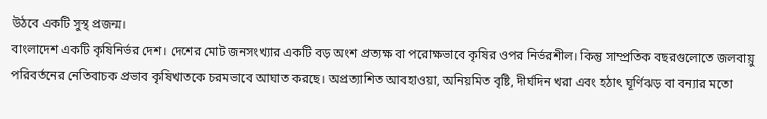উঠবে একটি সুস্থ প্রজন্ম।
বাংলাদেশ একটি কৃষিনির্ভর দেশ। দেশের মোট জনসংখ্যার একটি বড় অংশ প্রত্যক্ষ বা পরোক্ষভাবে কৃষির ওপর নির্ভরশীল। কিন্তু সাম্প্রতিক বছরগুলোতে জলবায়ু পরিবর্তনের নেতিবাচক প্রভাব কৃষিখাতকে চরমভাবে আঘাত করছে। অপ্রত্যাশিত আবহাওয়া, অনিয়মিত বৃষ্টি, দীর্ঘদিন খরা এবং হঠাৎ ঘূর্ণিঝড় বা বন্যার মতো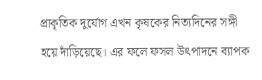প্রাকৃতিক দুর্যোগ এখন কৃষকের নিত্যদিনের সঙ্গী হয়ে দাঁড়িয়েছে। এর ফলে ফসল উৎপাদনে ব্যাপক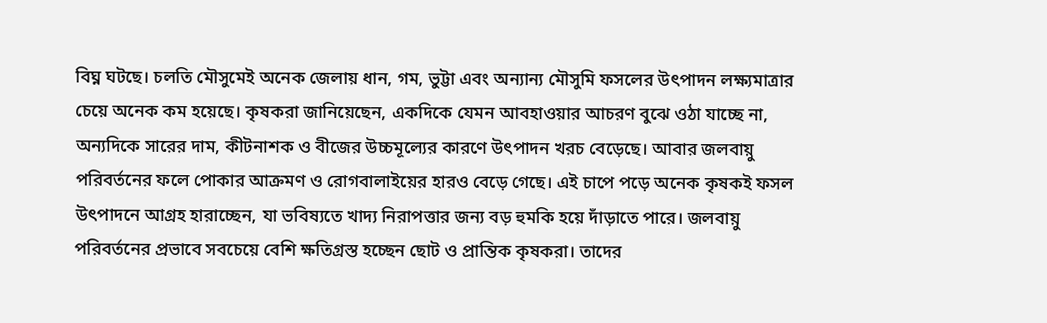বিঘ্ন ঘটছে। চলতি মৌসুমেই অনেক জেলায় ধান, গম, ভুট্টা এবং অন্যান্য মৌসুমি ফসলের উৎপাদন লক্ষ্যমাত্রার চেয়ে অনেক কম হয়েছে। কৃষকরা জানিয়েছেন, একদিকে যেমন আবহাওয়ার আচরণ বুঝে ওঠা যাচ্ছে না, অন্যদিকে সারের দাম, কীটনাশক ও বীজের উচ্চমূল্যের কারণে উৎপাদন খরচ বেড়েছে। আবার জলবায়ু পরিবর্তনের ফলে পোকার আক্রমণ ও রোগবালাইয়ের হারও বেড়ে গেছে। এই চাপে পড়ে অনেক কৃষকই ফসল উৎপাদনে আগ্রহ হারাচ্ছেন, যা ভবিষ্যতে খাদ্য নিরাপত্তার জন্য বড় হুমকি হয়ে দাঁড়াতে পারে। জলবায়ু পরিবর্তনের প্রভাবে সবচেয়ে বেশি ক্ষতিগ্রস্ত হচ্ছেন ছোট ও প্রান্তিক কৃষকরা। তাদের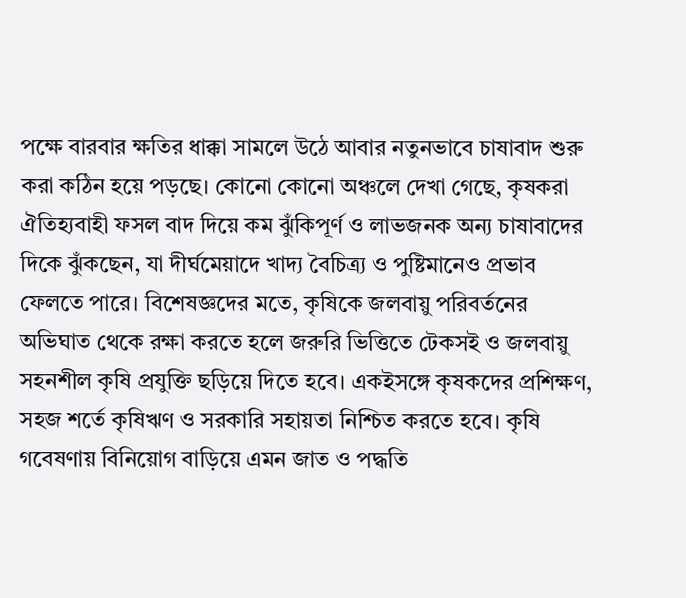পক্ষে বারবার ক্ষতির ধাক্কা সামলে উঠে আবার নতুনভাবে চাষাবাদ শুরু করা কঠিন হয়ে পড়ছে। কোনো কোনো অঞ্চলে দেখা গেছে, কৃষকরা ঐতিহ্যবাহী ফসল বাদ দিয়ে কম ঝুঁকিপূর্ণ ও লাভজনক অন্য চাষাবাদের দিকে ঝুঁকছেন, যা দীর্ঘমেয়াদে খাদ্য বৈচিত্র্য ও পুষ্টিমানেও প্রভাব ফেলতে পারে। বিশেষজ্ঞদের মতে, কৃষিকে জলবায়ু পরিবর্তনের অভিঘাত থেকে রক্ষা করতে হলে জরুরি ভিত্তিতে টেকসই ও জলবায়ু সহনশীল কৃষি প্রযুক্তি ছড়িয়ে দিতে হবে। একইসঙ্গে কৃষকদের প্রশিক্ষণ, সহজ শর্তে কৃষিঋণ ও সরকারি সহায়তা নিশ্চিত করতে হবে। কৃষি গবেষণায় বিনিয়োগ বাড়িয়ে এমন জাত ও পদ্ধতি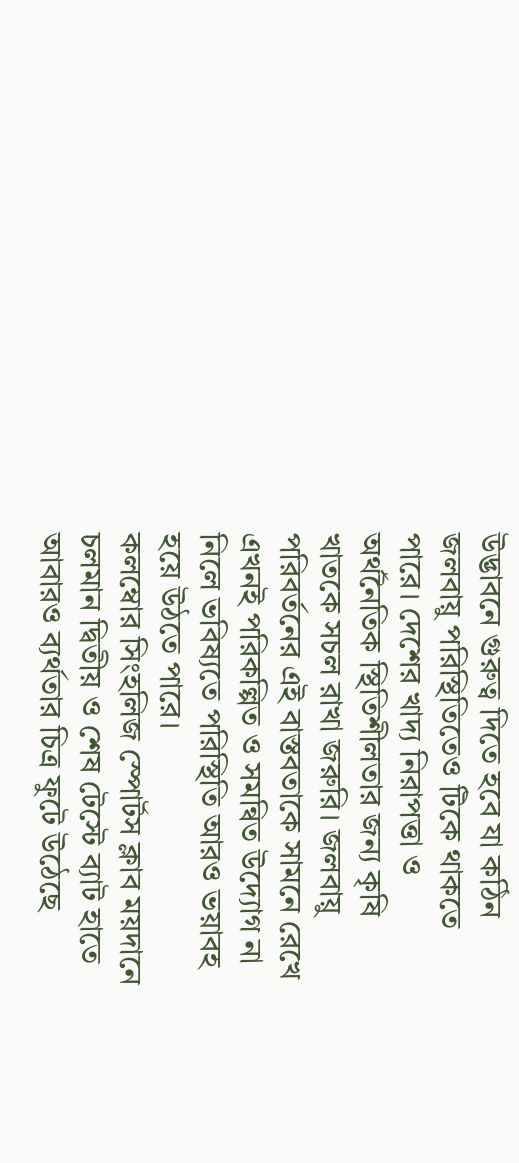উদ্ভাবনে গুরুত্ব দিতে হবে যা কঠিন জলবায়ু পরিস্থিতিতেও টিকে থাকতে পারে। দেশের খাদ্য নিরাপত্তা ও অর্থনৈতিক স্থিতিশীলতার জন্য কৃষি খাতকে সচল রাখা জরুরি। জলবায়ু পরিবর্তনের এই বাস্তবতাকে সামনে রেখে এখনই পরিকল্পিত ও সমন্বিত উদ্যোগ না নিলে ভবিষ্যতে পরিস্থিতি আরও ভয়াবহ হয়ে উঠতে পারে।
কলম্বোর সিংহলিজ স্পোর্টস ক্লাব ময়দানে চলমান দ্বিতীয় ও শেষ টেস্টে ব্যাট হাতে আবারও ব্যর্থতার চিত্র ফুটে উঠেছে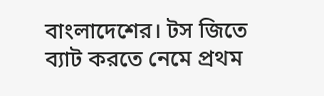বাংলাদেশের। টস জিতে ব্যাট করতে নেমে প্রথম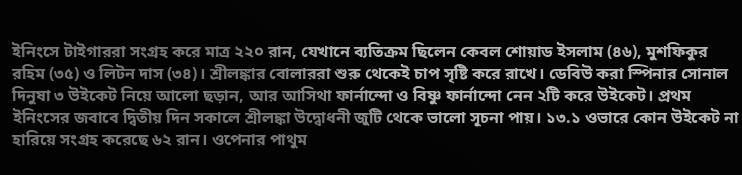ইনিংসে টাইগাররা সংগ্রহ করে মাত্র ২২০ রান, যেখানে ব্যতিক্রম ছিলেন কেবল শোয়াড ইসলাম (৪৬), মুশফিকুর রহিম (৩৫) ও লিটন দাস (৩৪)। শ্রীলঙ্কার বোলাররা শুরু থেকেই চাপ সৃষ্টি করে রাখে। ডেবিউ করা স্পিনার সোনাল দিনুষা ৩ উইকেট নিয়ে আলো ছড়ান, আর আসিথা ফার্নান্দো ও বিষ্ণু ফার্নান্দো নেন ২টি করে উইকেট। প্রথম ইনিংসের জবাবে দ্বিতীয় দিন সকালে শ্রীলঙ্কা উদ্বোধনী জুটি থেকে ভালো সূচনা পায়। ১৩.১ ওভারে কোন উইকেট না হারিয়ে সংগ্রহ করেছে ৬২ রান। ওপেনার পাথুম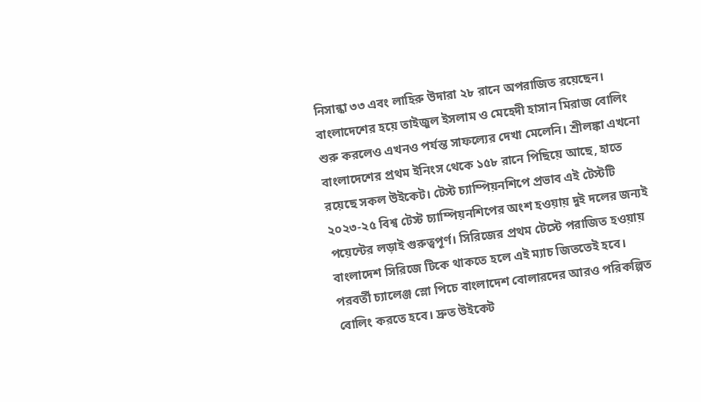নিসান্কা ৩৩ এবং লাহিরু উদারা ২৮ রানে অপরাজিত রয়েছেন। বাংলাদেশের হয়ে তাইজুল ইসলাম ও মেহেদী হাসান মিরাজ বোলিং শুরু করলেও এখনও পর্যন্ত সাফল্যের দেখা মেলেনি। শ্রীলঙ্কা এখনো বাংলাদেশের প্রথম ইনিংস থেকে ১৫৮ রানে পিছিয়ে আছে, হাতে রয়েছে সকল উইকেট। টেস্ট চ্যাম্পিয়নশিপে প্রভাব এই টেস্টটি ২০২৩-২৫ বিশ্ব টেস্ট চ্যাম্পিয়নশিপের অংশ হওয়ায় দুই দলের জন্যই পয়েন্টের লড়াই গুরুত্বপূর্ণ। সিরিজের প্রথম টেস্টে পরাজিত হওয়ায় বাংলাদেশ সিরিজে টিকে থাকতে হলে এই ম্যাচ জিততেই হবে। পরবর্তী চ্যালেঞ্জ স্লো পিচে বাংলাদেশ বোলারদের আরও পরিকল্পিত বোলিং করতে হবে। দ্রুত উইকেট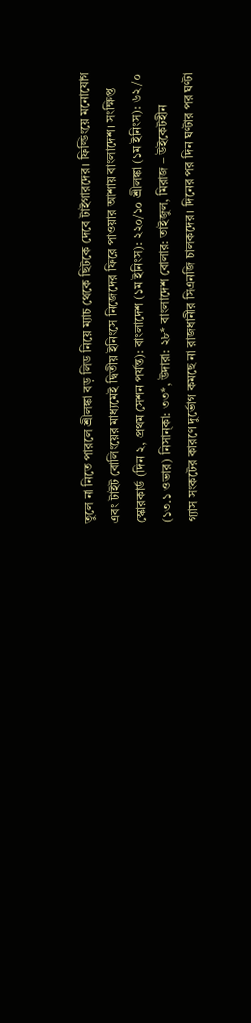তুলে না নিতে পারলে শ্রীলঙ্কা বড় লিড নিয়ে ম্যাচ থেকে ছিটকে দেবে টাইগারদের। ফিল্ডিংয়ে মনোযোগ এবং টাইট বোলিংয়ের মাধ্যমেই দ্বিতীয় ইনিংসে নিজেদের ফিরে পাওয়ার আশায় বাংলাদেশ। সংক্ষিপ্ত স্কোরকার্ড (দিন ২, প্রথম সেশন পর্যন্ত): বাংলাদেশ (১ম ইনিংস): ২২০/১০ শ্রীলঙ্কা (১ম ইনিংস): ৬২/০ (১৩.১ ওভার) নিসান্কা: ৩৩*, উদারা: ২৮* বাংলাদেশ বোলার: তাইজুল, মিরাজ – উইকেটহীন
গ্যাস সংকটের কারণে দুর্ভোগ কমছে না রাজধানীর সিএনজি চালকদের। দিনের পর দিন ঘণ্টার পর ঘণ্টা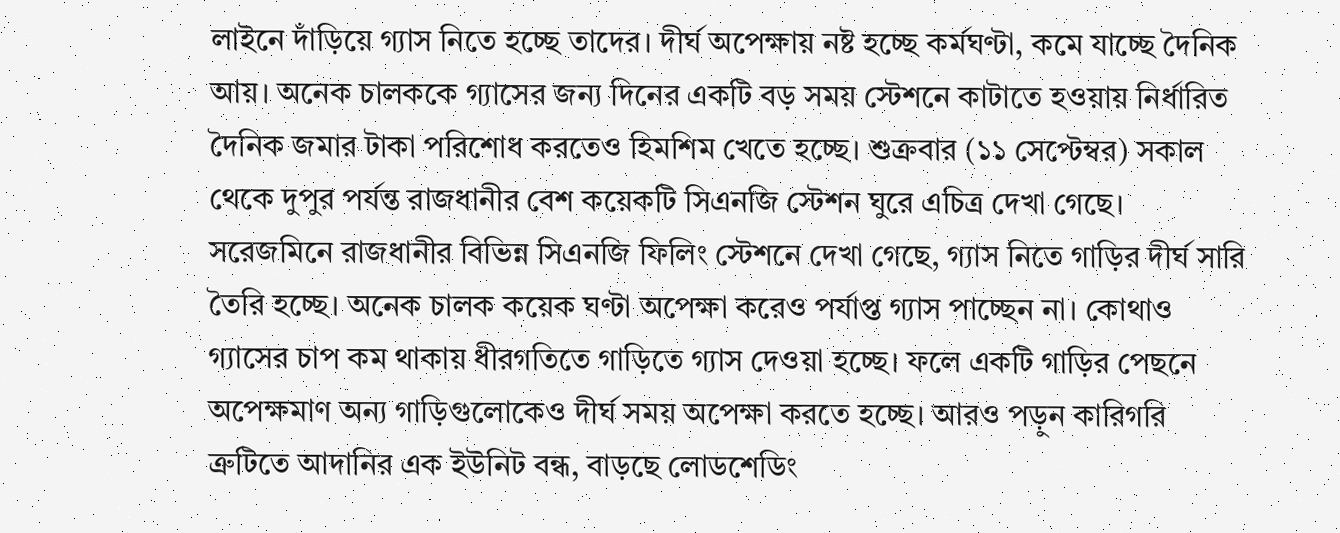লাইনে দাঁড়িয়ে গ্যাস নিতে হচ্ছে তাদের। দীর্ঘ অপেক্ষায় নষ্ট হচ্ছে কর্মঘণ্টা, কমে যাচ্ছে দৈনিক আয়। অনেক চালককে গ্যাসের জন্য দিনের একটি বড় সময় স্টেশনে কাটাতে হওয়ায় নির্ধারিত দৈনিক জমার টাকা পরিশোধ করতেও হিমশিম খেতে হচ্ছে। শুক্রবার (১১ সেপ্টেম্বর) সকাল থেকে দুপুর পর্যন্ত রাজধানীর বেশ কয়েকটি সিএনজি স্টেশন ঘুরে এচিত্র দেখা গেছে। সরেজমিনে রাজধানীর বিভিন্ন সিএনজি ফিলিং স্টেশনে দেখা গেছে, গ্যাস নিতে গাড়ির দীর্ঘ সারি তৈরি হচ্ছে। অনেক চালক কয়েক ঘণ্টা অপেক্ষা করেও পর্যাপ্ত গ্যাস পাচ্ছেন না। কোথাও গ্যাসের চাপ কম থাকায় ধীরগতিতে গাড়িতে গ্যাস দেওয়া হচ্ছে। ফলে একটি গাড়ির পেছনে অপেক্ষমাণ অন্য গাড়িগুলোকেও দীর্ঘ সময় অপেক্ষা করতে হচ্ছে। আরও পড়ুন কারিগরি ত্রুটিতে আদানির এক ইউনিট বন্ধ, বাড়ছে লোডশেডিং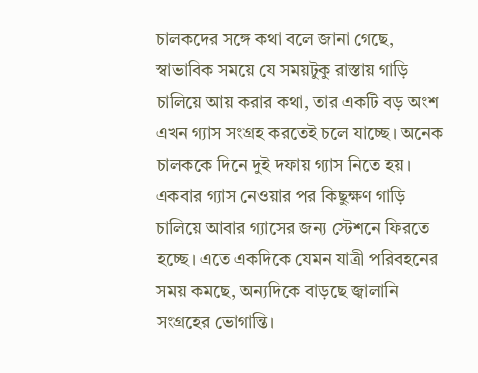চালকদের সঙ্গে কথা বলে জানা গেছে, স্বাভাবিক সময়ে যে সময়টুকু রাস্তায় গাড়ি চালিয়ে আয় করার কথা, তার একটি বড় অংশ এখন গ্যাস সংগ্রহ করতেই চলে যাচ্ছে। অনেক চালককে দিনে দুই দফায় গ্যাস নিতে হয়। একবার গ্যাস নেওয়ার পর কিছুক্ষণ গাড়ি চালিয়ে আবার গ্যাসের জন্য স্টেশনে ফিরতে হচ্ছে। এতে একদিকে যেমন যাত্রী পরিবহনের সময় কমছে, অন্যদিকে বাড়ছে জ্বালানি সংগ্রহের ভোগান্তি।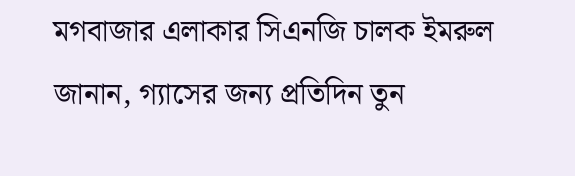মগবাজার এলাকার সিএনজি চালক ইমরুল জানান, গ্যাসের জন্য প্রতিদিন তুন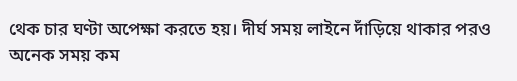থেক চার ঘণ্টা অপেক্ষা করতে হয়। দীর্ঘ সময় লাইনে দাঁড়িয়ে থাকার পরও অনেক সময় কম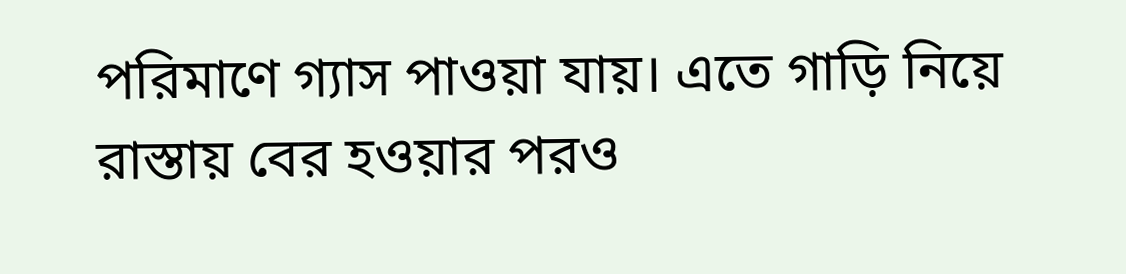পরিমাণে গ্যাস পাওয়া যায়। এতে গাড়ি নিয়ে রাস্তায় বের হওয়ার পরও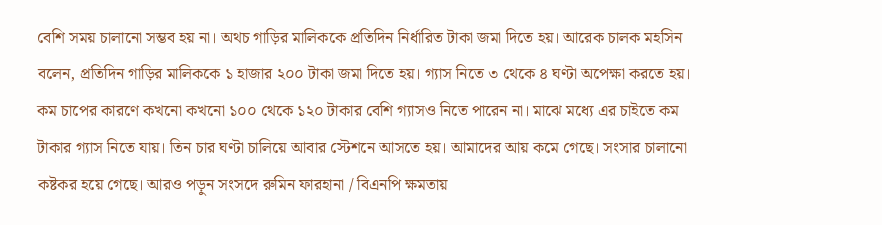বেশি সময় চালানো সম্ভব হয় না। অথচ গাড়ির মালিককে প্রতিদিন নির্ধারিত টাকা জমা দিতে হয়। আরেক চালক মহসিন বলেন, প্রতিদিন গাড়ির মালিককে ১ হাজার ২০০ টাকা জমা দিতে হয়। গ্যাস নিতে ৩ থেকে ৪ ঘণ্টা অপেক্ষা করতে হয়। কম চাপের কারণে কখনো কখনো ১০০ থেকে ১২০ টাকার বেশি গ্যাসও নিতে পারেন না। মাঝে মধ্যে এর চাইতে কম টাকার গ্যাস নিতে যায়। তিন চার ঘণ্টা চালিয়ে আবার স্টেশনে আসতে হয়। আমাদের আয় কমে গেছে। সংসার চালানো কষ্টকর হয়ে গেছে। আরও পড়ুন সংসদে রুমিন ফারহানা / বিএনপি ক্ষমতায়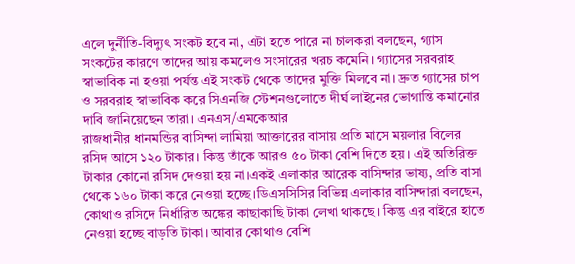এলে দুর্নীতি-বিদ্যুৎ সংকট হবে না, এটা হতে পারে না চালকরা বলছেন, গ্যাস সংকটের কারণে তাদের আয় কমলেও সংসারের খরচ কমেনি। গ্যাসের সরবরাহ স্বাভাবিক না হওয়া পর্যন্ত এই সংকট থেকে তাদের মুক্তি মিলবে না। দ্রুত গ্যাসের চাপ ও সরবরাহ স্বাভাবিক করে সিএনজি স্টেশনগুলোতে দীর্ঘ লাইনের ভোগান্তি কমানোর দাবি জানিয়েছেন তারা। এনএস/এমকেআর
রাজধানীর ধানমন্ডির বাসিন্দা লামিয়া আক্তারের বাসায় প্রতি মাসে ময়লার বিলের রসিদ আসে ১২০ টাকার। কিন্তু তাঁকে আরও ৫০ টাকা বেশি দিতে হয়। এই অতিরিক্ত টাকার কোনো রসিদ দেওয়া হয় না।একই এলাকার আরেক বাসিন্দার ভাষ্য, প্রতি বাসা থেকে ১৬০ টাকা করে নেওয়া হচ্ছে।ডিএসসিসির বিভিন্ন এলাকার বাসিন্দারা বলছেন, কোথাও রসিদে নির্ধারিত অঙ্কের কাছাকাছি টাকা লেখা থাকছে। কিন্তু এর বাইরে হাতে নেওয়া হচ্ছে বাড়তি টাকা। আবার কোথাও বেশি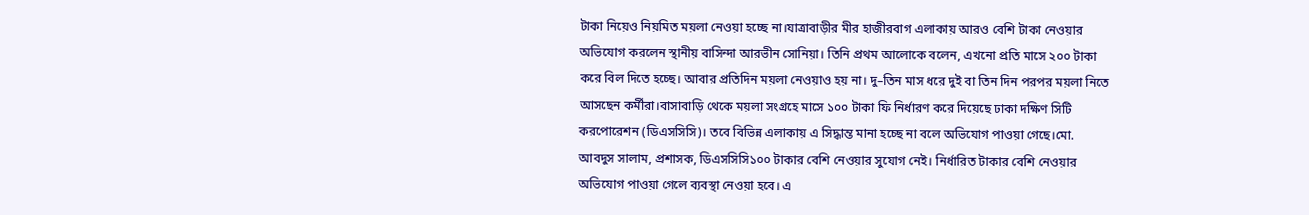টাকা নিয়েও নিয়মিত ময়লা নেওয়া হচ্ছে না।যাত্রাবাড়ীর মীর হাজীরবাগ এলাকায় আরও বেশি টাকা নেওয়ার অভিযোগ করলেন স্থানীয় বাসিন্দা আরভীন সোনিয়া। তিনি প্রথম আলোকে বলেন, এখনো প্রতি মাসে ২০০ টাকা করে বিল দিতে হচ্ছে। আবার প্রতিদিন ময়লা নেওয়াও হয় না। দু–তিন মাস ধরে দুই বা তিন দিন পরপর ময়লা নিতে আসছেন কর্মীরা।বাসাবাড়ি থেকে ময়লা সংগ্রহে মাসে ১০০ টাকা ফি নির্ধারণ করে দিয়েছে ঢাকা দক্ষিণ সিটি করপোরেশন (ডিএসসিসি)। তবে বিভিন্ন এলাকায় এ সিদ্ধান্ত মানা হচ্ছে না বলে অভিযোগ পাওয়া গেছে।মো. আবদুস সালাম, প্রশাসক, ডিএসসিসি১০০ টাকার বেশি নেওয়ার সুযোগ নেই। নির্ধারিত টাকার বেশি নেওয়ার অভিযোগ পাওয়া গেলে ব্যবস্থা নেওয়া হবে। এ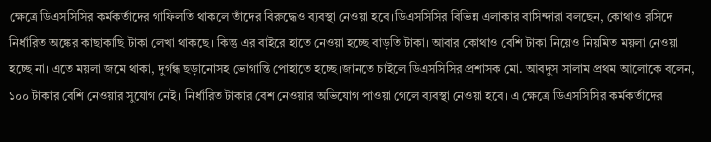ক্ষেত্রে ডিএসসিসির কর্মকর্তাদের গাফিলতি থাকলে তাঁদের বিরুদ্ধেও ব্যবস্থা নেওয়া হবে।ডিএসসিসির বিভিন্ন এলাকার বাসিন্দারা বলছেন, কোথাও রসিদে নির্ধারিত অঙ্কের কাছাকাছি টাকা লেখা থাকছে। কিন্তু এর বাইরে হাতে নেওয়া হচ্ছে বাড়তি টাকা। আবার কোথাও বেশি টাকা নিয়েও নিয়মিত ময়লা নেওয়া হচ্ছে না। এতে ময়লা জমে থাকা, দুর্গন্ধ ছড়ানোসহ ভোগান্তি পোহাতে হচ্ছে।জানতে চাইলে ডিএসসিসির প্রশাসক মো. আবদুস সালাম প্রথম আলোকে বলেন, ১০০ টাকার বেশি নেওয়ার সুযোগ নেই। নির্ধারিত টাকার বেশ নেওয়ার অভিযোগ পাওয়া গেলে ব্যবস্থা নেওয়া হবে। এ ক্ষেত্রে ডিএসসিসির কর্মকর্তাদের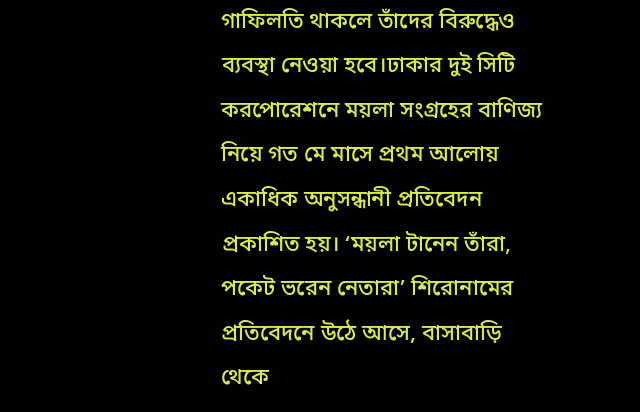গাফিলতি থাকলে তাঁদের বিরুদ্ধেও ব্যবস্থা নেওয়া হবে।ঢাকার দুই সিটি করপোরেশনে ময়লা সংগ্রহের বাণিজ্য নিয়ে গত মে মাসে প্রথম আলোয় একাধিক অনুসন্ধানী প্রতিবেদন প্রকাশিত হয়। ‘ময়লা টানেন তাঁরা, পকেট ভরেন নেতারা’ শিরোনামের প্রতিবেদনে উঠে আসে, বাসাবাড়ি থেকে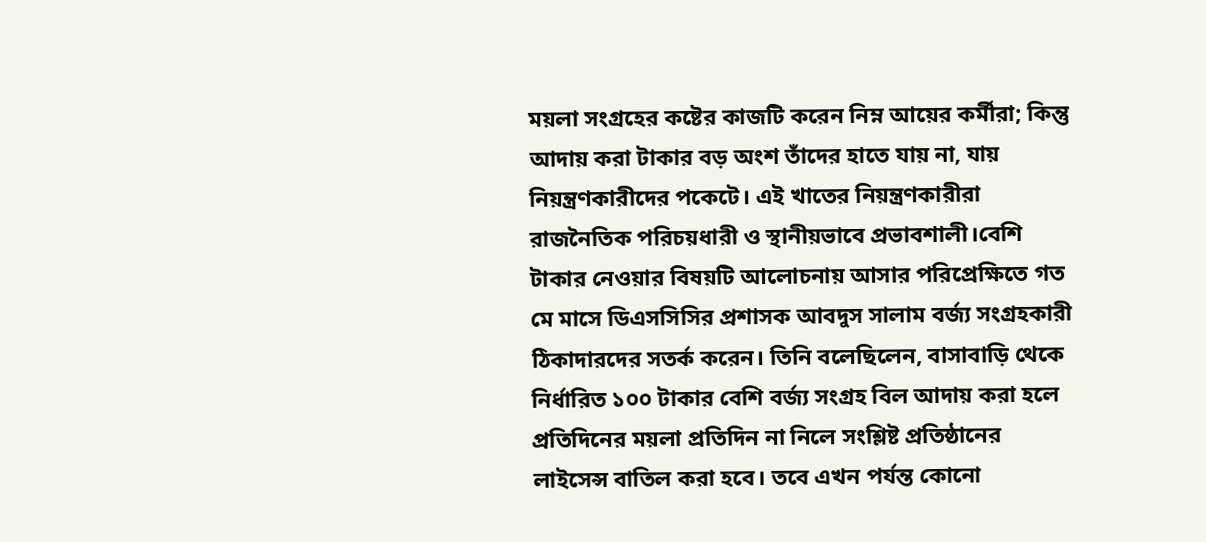ময়লা সংগ্রহের কষ্টের কাজটি করেন নিম্ন আয়ের কর্মীরা; কিন্তু আদায় করা টাকার বড় অংশ তাঁদের হাতে যায় না, যায় নিয়ন্ত্রণকারীদের পকেটে। এই খাতের নিয়ন্ত্রণকারীরা রাজনৈতিক পরিচয়ধারী ও স্থানীয়ভাবে প্রভাবশালী।বেশি টাকার নেওয়ার বিষয়টি আলোচনায় আসার পরিপ্রেক্ষিতে গত মে মাসে ডিএসসিসির প্রশাসক আবদুস সালাম বর্জ্য সংগ্রহকারী ঠিকাদারদের সতর্ক করেন। তিনি বলেছিলেন, বাসাবাড়ি থেকে নির্ধারিত ১০০ টাকার বেশি বর্জ্য সংগ্রহ বিল আদায় করা হলে প্রতিদিনের ময়লা প্রতিদিন না নিলে সংশ্লিষ্ট প্রতিষ্ঠানের লাইসেন্স বাতিল করা হবে। তবে এখন পর্যন্ত কোনো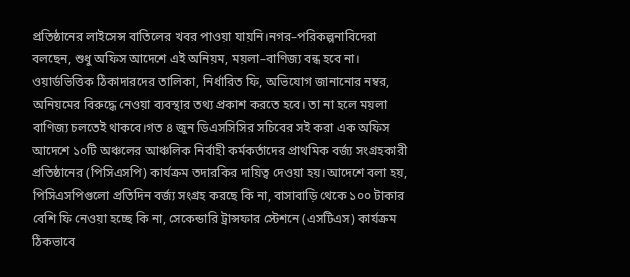প্রতিষ্ঠানের লাইসেন্স বাতিলের খবর পাওয়া যায়নি।নগর–পরিকল্পনাবিদেরা বলছেন, শুধু অফিস আদেশে এই অনিয়ম, ময়লা–বাণিজ্য বন্ধ হবে না। ওয়ার্ডভিত্তিক ঠিকাদারদের তালিকা, নির্ধারিত ফি, অভিযোগ জানানোর নম্বর, অনিয়মের বিরুদ্ধে নেওয়া ব্যবস্থার তথ্য প্রকাশ করতে হবে। তা না হলে ময়লা বাণিজ্য চলতেই থাকবে।গত ৪ জুন ডিএসসিসির সচিবের সই করা এক অফিস আদেশে ১০টি অঞ্চলের আঞ্চলিক নির্বাহী কর্মকর্তাদের প্রাথমিক বর্জ্য সংগ্রহকারী প্রতিষ্ঠানের (পিসিএসপি) কার্যক্রম তদারকির দায়িত্ব দেওয়া হয়।আদেশে বলা হয়, পিসিএসপিগুলো প্রতিদিন বর্জ্য সংগ্রহ করছে কি না, বাসাবাড়ি থেকে ১০০ টাকার বেশি ফি নেওয়া হচ্ছে কি না, সেকেন্ডারি ট্রান্সফার স্টেশনে (এসটিএস) কার্যক্রম ঠিকভাবে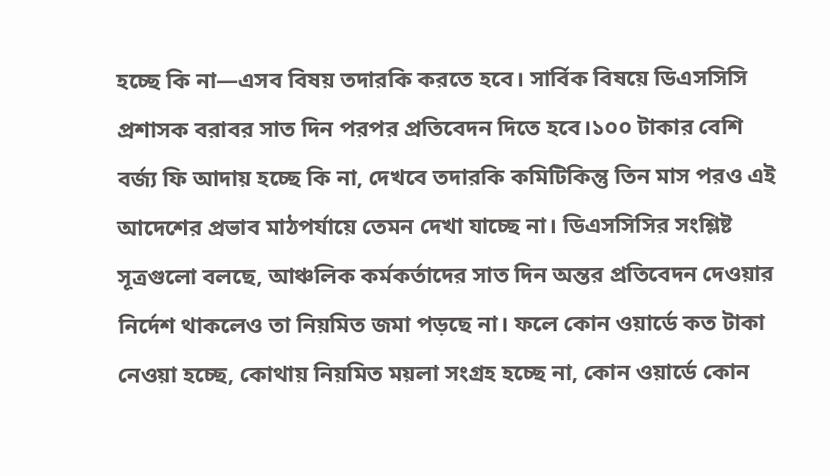হচ্ছে কি না—এসব বিষয় তদারকি করতে হবে। সার্বিক বিষয়ে ডিএসসিসি প্রশাসক বরাবর সাত দিন পরপর প্রতিবেদন দিতে হবে।১০০ টাকার বেশি বর্জ্য ফি আদায় হচ্ছে কি না, দেখবে তদারকি কমিটিকিন্তু তিন মাস পরও এই আদেশের প্রভাব মাঠপর্যায়ে তেমন দেখা যাচ্ছে না। ডিএসসিসির সংশ্লিষ্ট সূত্রগুলো বলছে, আঞ্চলিক কর্মকর্তাদের সাত দিন অন্তর প্রতিবেদন দেওয়ার নির্দেশ থাকলেও তা নিয়মিত জমা পড়ছে না। ফলে কোন ওয়ার্ডে কত টাকা নেওয়া হচ্ছে, কোথায় নিয়মিত ময়লা সংগ্রহ হচ্ছে না, কোন ওয়ার্ডে কোন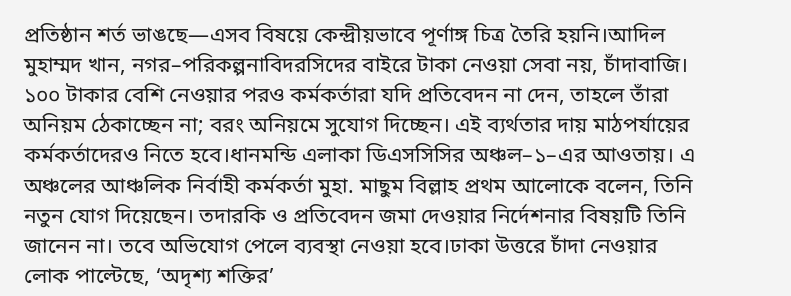প্রতিষ্ঠান শর্ত ভাঙছে—এসব বিষয়ে কেন্দ্রীয়ভাবে পূর্ণাঙ্গ চিত্র তৈরি হয়নি।আদিল মুহাম্মদ খান, নগর–পরিকল্পনাবিদরসিদের বাইরে টাকা নেওয়া সেবা নয়, চাঁদাবাজি। ১০০ টাকার বেশি নেওয়ার পরও কর্মকর্তারা যদি প্রতিবেদন না দেন, তাহলে তাঁরা অনিয়ম ঠেকাচ্ছেন না; বরং অনিয়মে সুযোগ দিচ্ছেন। এই ব্যর্থতার দায় মাঠপর্যায়ের কর্মকর্তাদেরও নিতে হবে।ধানমন্ডি এলাকা ডিএসসিসির অঞ্চল–১–এর আওতায়। এ অঞ্চলের আঞ্চলিক নির্বাহী কর্মকর্তা মুহা. মাছুম বিল্লাহ প্রথম আলোকে বলেন, তিনি নতুন যোগ দিয়েছেন। তদারকি ও প্রতিবেদন জমা দেওয়ার নির্দেশনার বিষয়টি তিনি জানেন না। তবে অভিযোগ পেলে ব্যবস্থা নেওয়া হবে।ঢাকা উত্তরে চাঁদা নেওয়ার লোক পাল্টেছে, ‘অদৃশ্য শক্তির’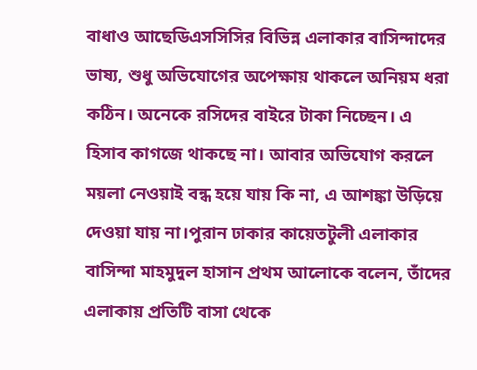বাধাও আছেডিএসসিসির বিভিন্ন এলাকার বাসিন্দাদের ভাষ্য, শুধু অভিযোগের অপেক্ষায় থাকলে অনিয়ম ধরা কঠিন। অনেকে রসিদের বাইরে টাকা নিচ্ছেন। এ হিসাব কাগজে থাকছে না। আবার অভিযোগ করলে ময়লা নেওয়াই বন্ধ হয়ে যায় কি না, এ আশঙ্কা উড়িয়ে দেওয়া যায় না।পুরান ঢাকার কায়েতটুলী এলাকার বাসিন্দা মাহমুদুল হাসান প্রথম আলোকে বলেন, তাঁদের এলাকায় প্রতিটি বাসা থেকে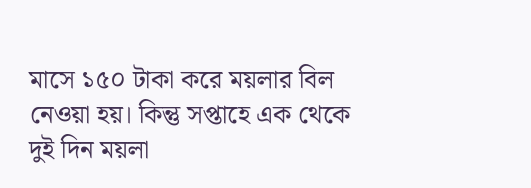মাসে ১৫০ টাকা করে ময়লার বিল নেওয়া হয়। কিন্তু সপ্তাহে এক থেকে দুই দিন ময়লা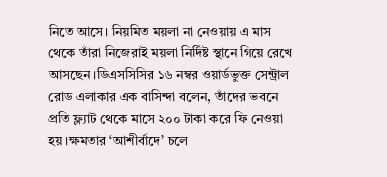নিতে আসে। নিয়মিত ময়লা না নেওয়ায় এ মাস থেকে তাঁরা নিজেরাই ময়লা নির্দিষ্ট স্থানে গিয়ে রেখে আসছেন।ডিএসসিসির ১৬ নম্বর ওয়ার্ডভুক্ত সেন্ট্রাল রোড এলাকার এক বাসিন্দা বলেন, তাঁদের ভবনে প্রতি ফ্ল্যাট থেকে মাসে ২০০ টাকা করে ফি নেওয়া হয়।ক্ষমতার ‘আশীর্বাদে’ চলে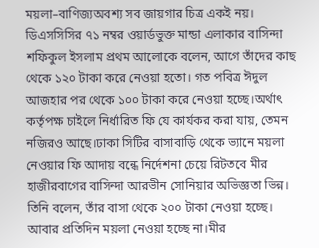ময়লা–বাণিজ্যঅবশ্য সব জায়গার চিত্র একই নয়। ডিএসসিসির ৭১ নম্বর ওয়ার্ডভুক্ত মান্ডা এলাকার বাসিন্দা শফিকুল ইসলাম প্রথম আলোকে বলেন, আগে তাঁদের কাছ থেকে ১২০ টাকা করে নেওয়া হতো। গত পবিত্র ঈদুল আজহার পর থেকে ১০০ টাকা করে নেওয়া হচ্ছে।অর্থাৎ কর্তৃপক্ষ চাইলে নির্ধারিত ফি যে কার্যকর করা যায়, তেমন নজিরও আছে।ঢাকা সিটির বাসাবাড়ি থেকে ভ্যানে ময়লা নেওয়ার ফি আদায় বন্ধে নির্দেশনা চেয়ে রিটতবে মীর হাজীরবাগের বাসিন্দা আরভীন সোনিয়ার অভিজ্ঞতা ভিন্ন। তিনি বলেন, তাঁর বাসা থেকে ২০০ টাকা নেওয়া হচ্ছে। আবার প্রতিদিন ময়লা নেওয়া হচ্ছে না।মীর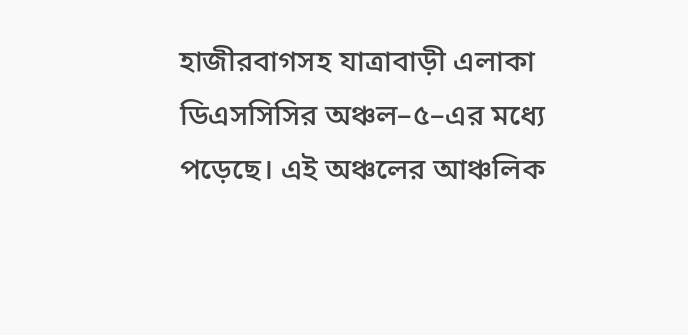হাজীরবাগসহ যাত্রাবাড়ী এলাকা ডিএসসিসির অঞ্চল–৫–এর মধ্যে পড়েছে। এই অঞ্চলের আঞ্চলিক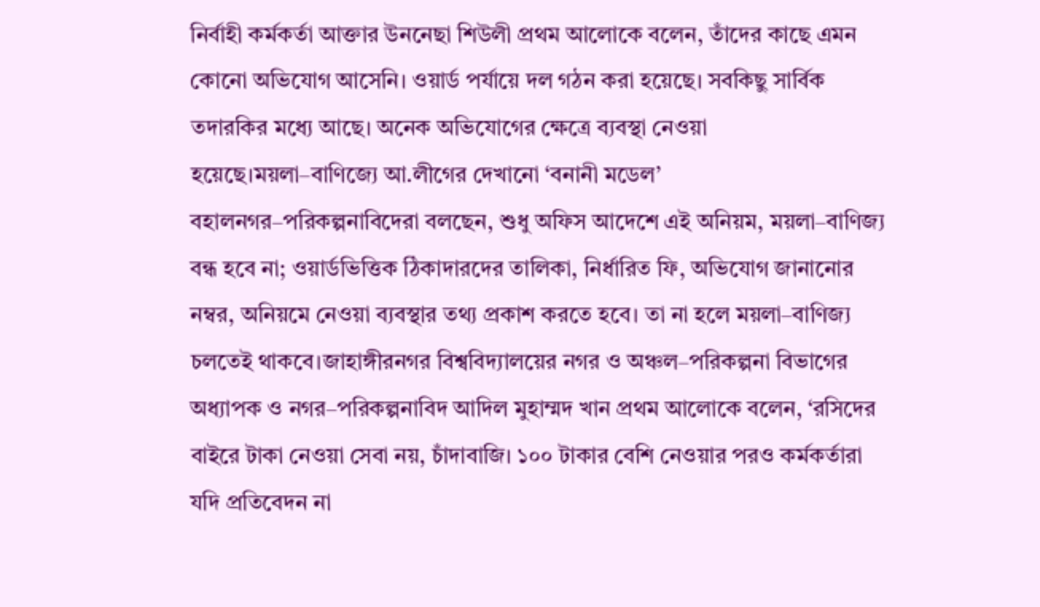নির্বাহী কর্মকর্তা আক্তার উননেছা শিউলী প্রথম আলোকে বলেন, তাঁদের কাছে এমন কোনো অভিযোগ আসেনি। ওয়ার্ড পর্যায়ে দল গঠন করা হয়েছে। সবকিছু সার্বিক তদারকির মধ্যে আছে। অনেক অভিযোগের ক্ষেত্রে ব্যবস্থা নেওয়া হয়েছে।ময়লা–বাণিজ্যে আ.লীগের দেখানো ‘বনানী মডেল’ বহালনগর–পরিকল্পনাবিদেরা বলছেন, শুধু অফিস আদেশে এই অনিয়ম, ময়লা–বাণিজ্য বন্ধ হবে না; ওয়ার্ডভিত্তিক ঠিকাদারদের তালিকা, নির্ধারিত ফি, অভিযোগ জানানোর নম্বর, অনিয়মে নেওয়া ব্যবস্থার তথ্য প্রকাশ করতে হবে। তা না হলে ময়লা–বাণিজ্য চলতেই থাকবে।জাহাঙ্গীরনগর বিশ্ববিদ্যালয়ের নগর ও অঞ্চল–পরিকল্পনা বিভাগের অধ্যাপক ও নগর–পরিকল্পনাবিদ আদিল মুহাম্মদ খান প্রথম আলোকে বলেন, ‘রসিদের বাইরে টাকা নেওয়া সেবা নয়, চাঁদাবাজি। ১০০ টাকার বেশি নেওয়ার পরও কর্মকর্তারা যদি প্রতিবেদন না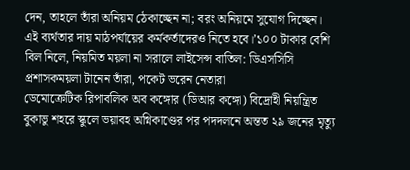দেন, তাহলে তাঁরা অনিয়ম ঠেকাচ্ছেন না; বরং অনিয়মে সুযোগ দিচ্ছেন। এই ব্যর্থতার দায় মাঠপর্যায়ের কর্মকর্তাদেরও নিতে হবে।’১০০ টাকার বেশি বিল নিলে, নিয়মিত ময়লা না সরালে লাইসেন্স বাতিল: ডিএসসিসি প্রশাসকময়লা টানেন তাঁরা, পকেট ভরেন নেতারা
ডেমোক্রেটিক রিপাবলিক অব কঙ্গোর (ডিআর কঙ্গো) বিদ্রোহী নিয়ন্ত্রিত বুকাভু শহরে স্কুলে ভয়াবহ অগ্নিকাণ্ডের পর পদদলনে অন্তত ২৯ জনের মৃত্যু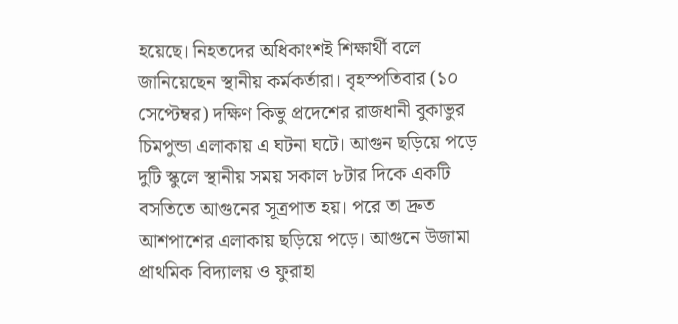হয়েছে। নিহতদের অধিকাংশই শিক্ষার্থী বলে জানিয়েছেন স্থানীয় কর্মকর্তারা। বৃহস্পতিবার (১০ সেপ্টেম্বর) দক্ষিণ কিভু প্রদেশের রাজধানী বুকাভুর চিমপুন্ডা এলাকায় এ ঘটনা ঘটে। আগুন ছড়িয়ে পড়ে দুটি স্কুলে স্থানীয় সময় সকাল ৮টার দিকে একটি বসতিতে আগুনের সূত্রপাত হয়। পরে তা দ্রুত আশপাশের এলাকায় ছড়িয়ে পড়ে। আগুনে উজামা প্রাথমিক বিদ্যালয় ও ফুরাহা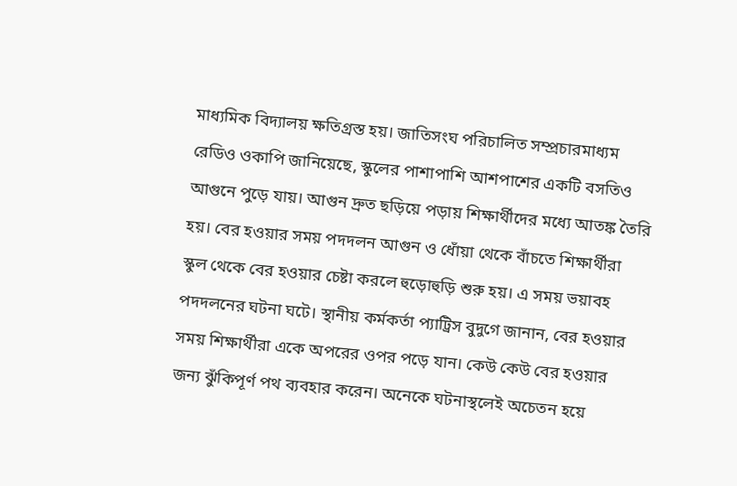মাধ্যমিক বিদ্যালয় ক্ষতিগ্রস্ত হয়। জাতিসংঘ পরিচালিত সম্প্রচারমাধ্যম রেডিও ওকাপি জানিয়েছে, স্কুলের পাশাপাশি আশপাশের একটি বসতিও আগুনে পুড়ে যায়। আগুন দ্রুত ছড়িয়ে পড়ায় শিক্ষার্থীদের মধ্যে আতঙ্ক তৈরি হয়। বের হওয়ার সময় পদদলন আগুন ও ধোঁয়া থেকে বাঁচতে শিক্ষার্থীরা স্কুল থেকে বের হওয়ার চেষ্টা করলে হুড়োহুড়ি শুরু হয়। এ সময় ভয়াবহ পদদলনের ঘটনা ঘটে। স্থানীয় কর্মকর্তা প্যাট্রিস বুদুগে জানান, বের হওয়ার সময় শিক্ষার্থীরা একে অপরের ওপর পড়ে যান। কেউ কেউ বের হওয়ার জন্য ঝুঁকিপূর্ণ পথ ব্যবহার করেন। অনেকে ঘটনাস্থলেই অচেতন হয়ে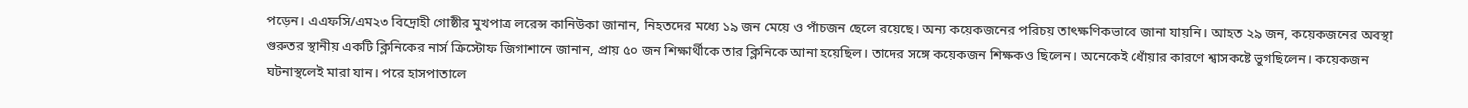পড়েন। এএফসি/এম২৩ বিদ্রোহী গোষ্ঠীর মুখপাত্র লরেন্স কানিউকা জানান, নিহতদের মধ্যে ১৯ জন মেয়ে ও পাঁচজন ছেলে রয়েছে। অন্য কয়েকজনের পরিচয় তাৎক্ষণিকভাবে জানা যায়নি। আহত ২৯ জন, কয়েকজনের অবস্থা গুরুতর স্থানীয় একটি ক্লিনিকের নার্স ক্রিস্টোফ জিগাশানে জানান, প্রায় ৫০ জন শিক্ষার্থীকে তার ক্লিনিকে আনা হয়েছিল। তাদের সঙ্গে কয়েকজন শিক্ষকও ছিলেন। অনেকেই ধোঁয়ার কারণে শ্বাসকষ্টে ভুগছিলেন। কয়েকজন ঘটনাস্থলেই মারা যান। পরে হাসপাতালে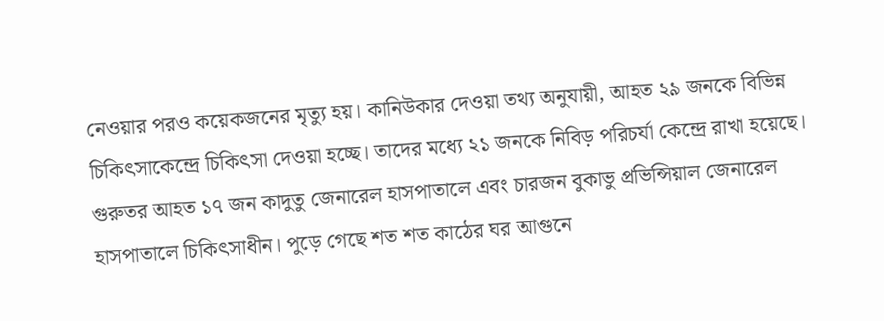নেওয়ার পরও কয়েকজনের মৃত্যু হয়। কানিউকার দেওয়া তথ্য অনুযায়ী, আহত ২৯ জনকে বিভিন্ন চিকিৎসাকেন্দ্রে চিকিৎসা দেওয়া হচ্ছে। তাদের মধ্যে ২১ জনকে নিবিড় পরিচর্যা কেন্দ্রে রাখা হয়েছে। গুরুতর আহত ১৭ জন কাদুতু জেনারেল হাসপাতালে এবং চারজন বুকাভু প্রভিন্সিয়াল জেনারেল হাসপাতালে চিকিৎসাধীন। পুড়ে গেছে শত শত কাঠের ঘর আগুনে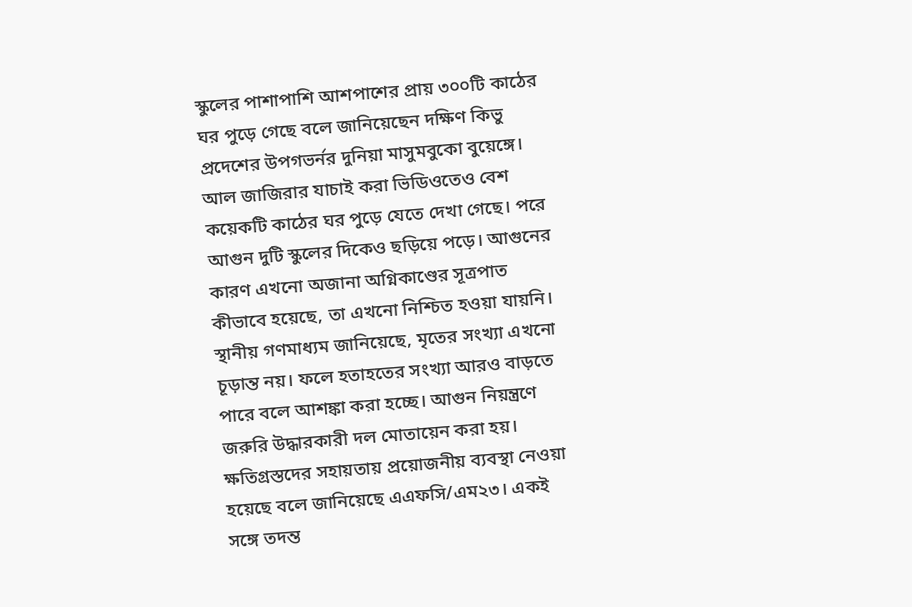স্কুলের পাশাপাশি আশপাশের প্রায় ৩০০টি কাঠের ঘর পুড়ে গেছে বলে জানিয়েছেন দক্ষিণ কিভু প্রদেশের উপগভর্নর দুনিয়া মাসুমবুকো বুয়েঙ্গে। আল জাজিরার যাচাই করা ভিডিওতেও বেশ কয়েকটি কাঠের ঘর পুড়ে যেতে দেখা গেছে। পরে আগুন দুটি স্কুলের দিকেও ছড়িয়ে পড়ে। আগুনের কারণ এখনো অজানা অগ্নিকাণ্ডের সূত্রপাত কীভাবে হয়েছে, তা এখনো নিশ্চিত হওয়া যায়নি। স্থানীয় গণমাধ্যম জানিয়েছে, মৃতের সংখ্যা এখনো চূড়ান্ত নয়। ফলে হতাহতের সংখ্যা আরও বাড়তে পারে বলে আশঙ্কা করা হচ্ছে। আগুন নিয়ন্ত্রণে জরুরি উদ্ধারকারী দল মোতায়েন করা হয়। ক্ষতিগ্রস্তদের সহায়তায় প্রয়োজনীয় ব্যবস্থা নেওয়া হয়েছে বলে জানিয়েছে এএফসি/এম২৩। একই সঙ্গে তদন্ত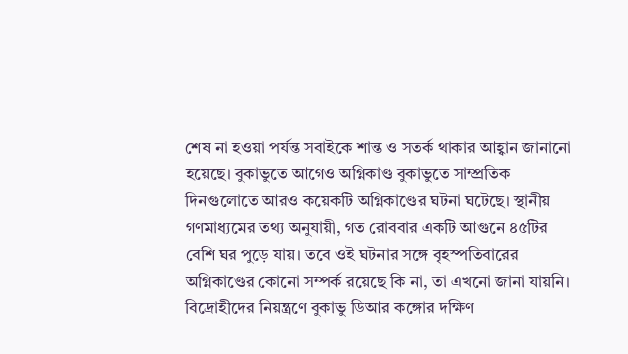শেষ না হওয়া পর্যন্ত সবাইকে শান্ত ও সতর্ক থাকার আহ্বান জানানো হয়েছে। বুকাভুতে আগেও অগ্নিকাণ্ড বুকাভুতে সাম্প্রতিক দিনগুলোতে আরও কয়েকটি অগ্নিকাণ্ডের ঘটনা ঘটেছে। স্থানীয় গণমাধ্যমের তথ্য অনুযায়ী, গত রোববার একটি আগুনে ৪৫টির বেশি ঘর পুড়ে যায়। তবে ওই ঘটনার সঙ্গে বৃহস্পতিবারের অগ্নিকাণ্ডের কোনো সম্পর্ক রয়েছে কি না, তা এখনো জানা যায়নি। বিদ্রোহীদের নিয়ন্ত্রণে বুকাভু ডিআর কঙ্গোর দক্ষিণ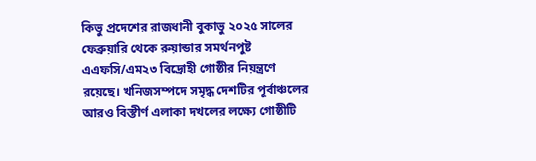কিভু প্রদেশের রাজধানী বুকাভু ২০২৫ সালের ফেব্রুয়ারি থেকে রুয়ান্ডার সমর্থনপুষ্ট এএফসি/এম২৩ বিদ্রোহী গোষ্ঠীর নিয়ন্ত্রণে রয়েছে। খনিজসম্পদে সমৃদ্ধ দেশটির পূর্বাঞ্চলের আরও বিস্তীর্ণ এলাকা দখলের লক্ষ্যে গোষ্ঠীটি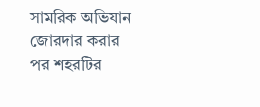সামরিক অভিযান জোরদার করার পর শহরটির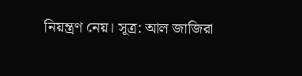নিয়ন্ত্রণ নেয়। সূত্র: আল জাজিরা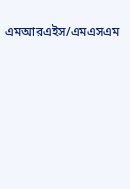এমআরএইস/এমএসএম